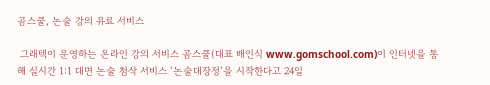곰스쿨, 논술 강의 유료 서비스

 그래텍이 운영하는 온라인 강의 서비스 곰스쿨(대표 배인식 www.gomschool.com)이 인터넷을 통해 실시간 1:1 대면 논술 첨삭 서비스 ‘논술대장정’을 시작한다고 24일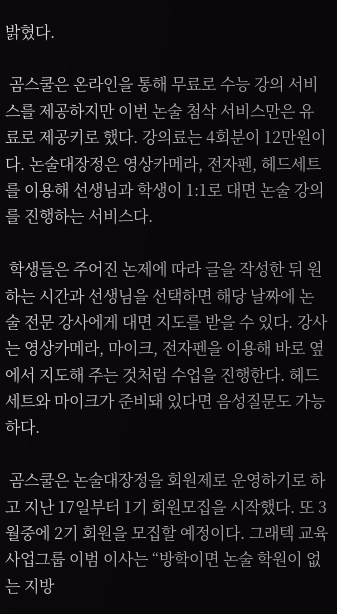밝혔다.

 곰스쿨은 온라인을 통해 무료로 수능 강의 서비스를 제공하지만 이번 논술 첨삭 서비스만은 유료로 제공키로 했다. 강의료는 4회분이 12만원이다. 논술대장정은 영상카메라, 전자펜, 헤드세트를 이용해 선생님과 학생이 1:1로 대면 논술 강의를 진행하는 서비스다.

 학생들은 주어진 논제에 따라 글을 작성한 뒤 원하는 시간과 선생님을 선택하면 해당 날짜에 논술 전문 강사에게 대면 지도를 받을 수 있다. 강사는 영상카메라, 마이크, 전자펜을 이용해 바로 옆에서 지도해 주는 것처럼 수업을 진행한다. 헤드세트와 마이크가 준비돼 있다면 음성질문도 가능하다.

 곰스쿨은 논술대장정을 회원제로 운영하기로 하고 지난 17일부터 1기 회원모집을 시작했다. 또 3월중에 2기 회원을 모집할 예정이다. 그래텍 교육사업그룹 이범 이사는 “방학이면 논술 학원이 없는 지방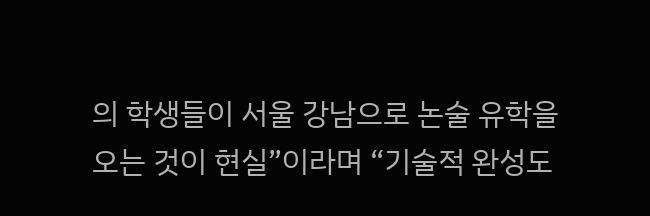의 학생들이 서울 강남으로 논술 유학을 오는 것이 현실”이라며 “기술적 완성도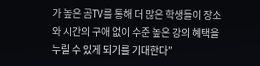가 높은 곰TV를 통해 더 많은 학생들이 장소와 시간의 구애 없이 수준 높은 강의 혜택을 누릴 수 있게 되기를 기대한다”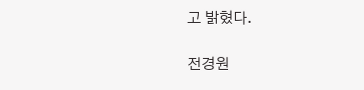고 밝혔다.

전경원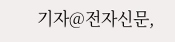기자@전자신문,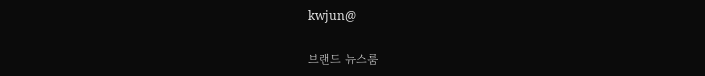kwjun@

브랜드 뉴스룸